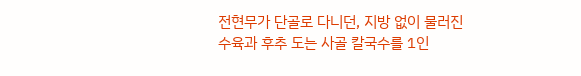전현무가 단골로 다니던, 지방 없이 물러진 수육과 후추 도는 사골 칼국수를 1인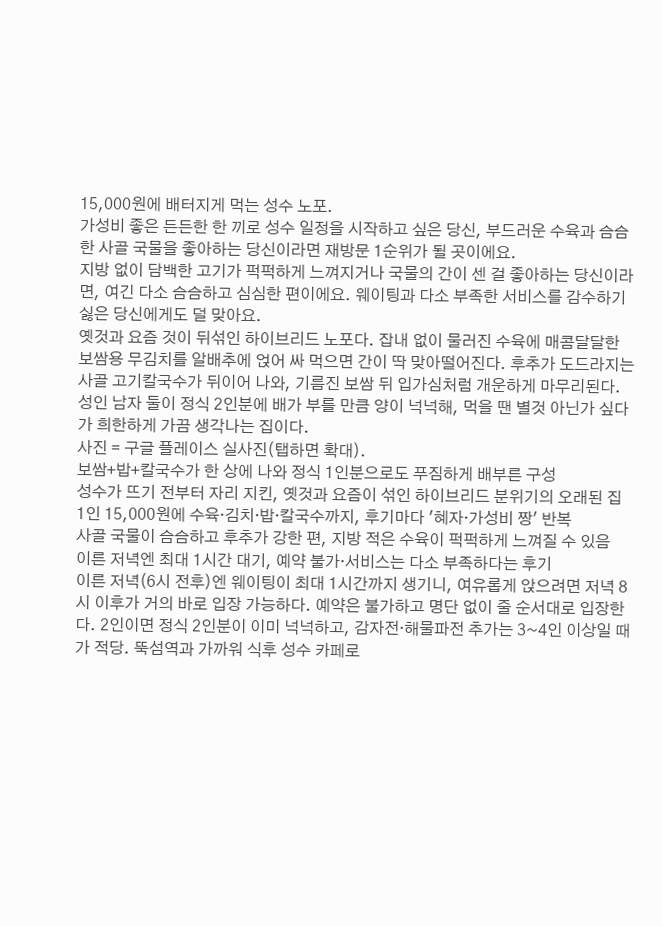15,000원에 배터지게 먹는 성수 노포.
가성비 좋은 든든한 한 끼로 성수 일정을 시작하고 싶은 당신, 부드러운 수육과 슴슴한 사골 국물을 좋아하는 당신이라면 재방문 1순위가 될 곳이에요.
지방 없이 담백한 고기가 퍽퍽하게 느껴지거나 국물의 간이 센 걸 좋아하는 당신이라면, 여긴 다소 슴슴하고 심심한 편이에요. 웨이팅과 다소 부족한 서비스를 감수하기 싫은 당신에게도 덜 맞아요.
옛것과 요즘 것이 뒤섞인 하이브리드 노포다. 잡내 없이 물러진 수육에 매콤달달한 보쌈용 무김치를 알배추에 얹어 싸 먹으면 간이 딱 맞아떨어진다. 후추가 도드라지는 사골 고기칼국수가 뒤이어 나와, 기름진 보쌈 뒤 입가심처럼 개운하게 마무리된다. 성인 남자 둘이 정식 2인분에 배가 부를 만큼 양이 넉넉해, 먹을 땐 별것 아닌가 싶다가 희한하게 가끔 생각나는 집이다.
사진 = 구글 플레이스 실사진(탭하면 확대).
보쌈+밥+칼국수가 한 상에 나와 정식 1인분으로도 푸짐하게 배부른 구성
성수가 뜨기 전부터 자리 지킨, 옛것과 요즘이 섞인 하이브리드 분위기의 오래된 집
1인 15,000원에 수육·김치·밥·칼국수까지, 후기마다 '혜자·가성비 짱' 반복
사골 국물이 슴슴하고 후추가 강한 편, 지방 적은 수육이 퍽퍽하게 느껴질 수 있음
이른 저녁엔 최대 1시간 대기, 예약 불가·서비스는 다소 부족하다는 후기
이른 저녁(6시 전후)엔 웨이팅이 최대 1시간까지 생기니, 여유롭게 앉으려면 저녁 8시 이후가 거의 바로 입장 가능하다. 예약은 불가하고 명단 없이 줄 순서대로 입장한다. 2인이면 정식 2인분이 이미 넉넉하고, 감자전·해물파전 추가는 3~4인 이상일 때가 적당. 뚝섬역과 가까워 식후 성수 카페로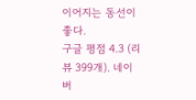이어지는 동선이 좋다.
구글 평점 4.3 (리뷰 399개). 네이버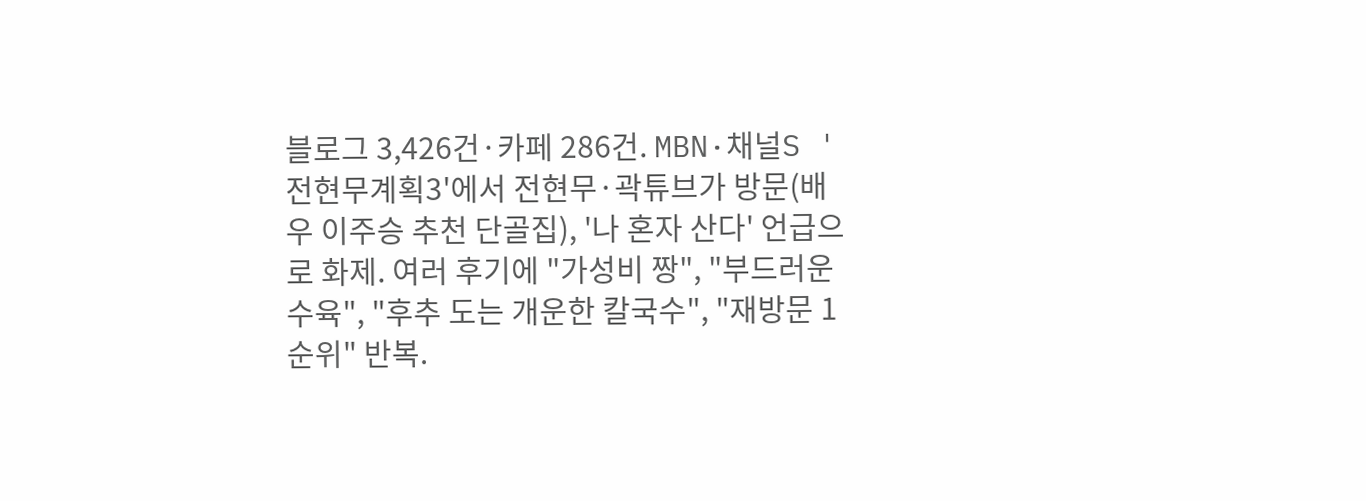블로그 3,426건·카페 286건. MBN·채널S '전현무계획3'에서 전현무·곽튜브가 방문(배우 이주승 추천 단골집), '나 혼자 산다' 언급으로 화제. 여러 후기에 "가성비 짱", "부드러운 수육", "후추 도는 개운한 칼국수", "재방문 1순위" 반복.